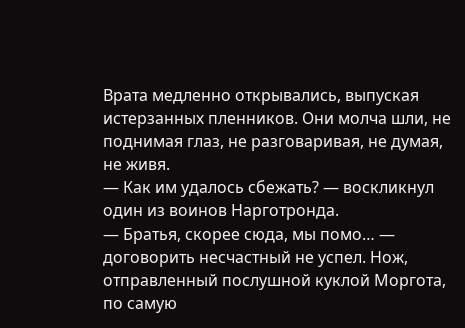Врата медленно открывались, выпуская истерзанных пленников. Они молча шли, не поднимая глаз, не разговаривая, не думая, не живя.
— Как им удалось сбежать? — воскликнул один из воинов Нарготронда.
— Братья, скорее сюда, мы помо… — договорить несчастный не успел. Нож, отправленный послушной куклой Моргота, по самую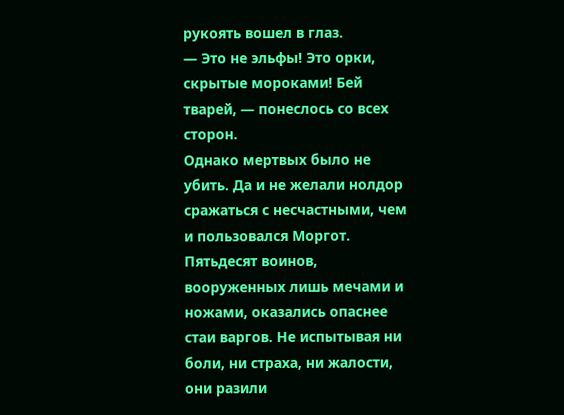рукоять вошел в глаз.
— Это не эльфы! Это орки, скрытые мороками! Бей тварей, — понеслось со всех сторон.
Однако мертвых было не убить. Да и не желали нолдор сражаться с несчастными, чем и пользовался Моргот. Пятьдесят воинов, вооруженных лишь мечами и ножами, оказались опаснее стаи варгов. Не испытывая ни боли, ни страха, ни жалости, они разили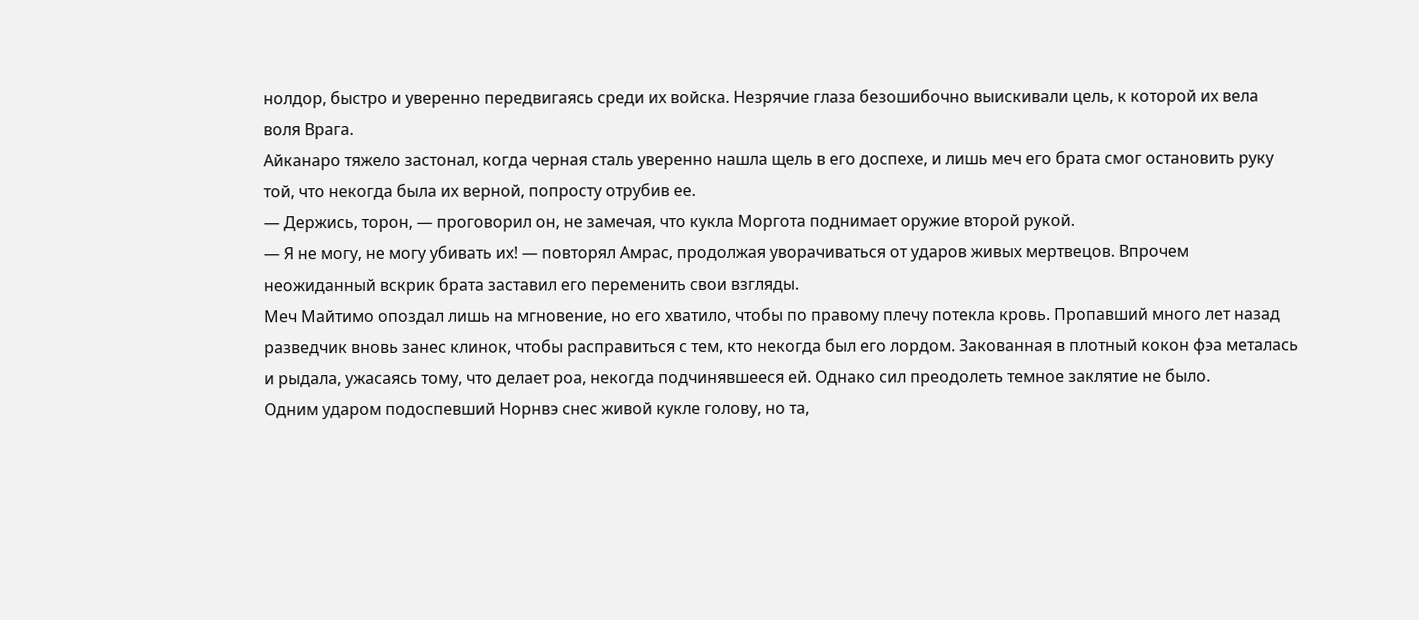нолдор, быстро и уверенно передвигаясь среди их войска. Незрячие глаза безошибочно выискивали цель, к которой их вела воля Врага.
Айканаро тяжело застонал, когда черная сталь уверенно нашла щель в его доспехе, и лишь меч его брата смог остановить руку той, что некогда была их верной, попросту отрубив ее.
— Держись, торон, — проговорил он, не замечая, что кукла Моргота поднимает оружие второй рукой.
— Я не могу, не могу убивать их! — повторял Амрас, продолжая уворачиваться от ударов живых мертвецов. Впрочем неожиданный вскрик брата заставил его переменить свои взгляды.
Меч Майтимо опоздал лишь на мгновение, но его хватило, чтобы по правому плечу потекла кровь. Пропавший много лет назад разведчик вновь занес клинок, чтобы расправиться с тем, кто некогда был его лордом. Закованная в плотный кокон фэа металась и рыдала, ужасаясь тому, что делает роа, некогда подчинявшееся ей. Однако сил преодолеть темное заклятие не было.
Одним ударом подоспевший Норнвэ снес живой кукле голову, но та,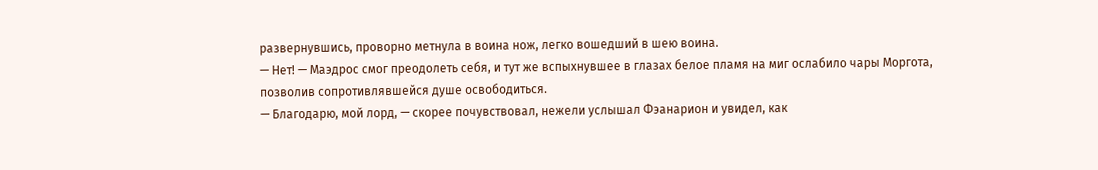развернувшись, проворно метнула в воина нож, легко вошедший в шею воина.
— Нет! — Маэдрос смог преодолеть себя, и тут же вспыхнувшее в глазах белое пламя на миг ослабило чары Моргота, позволив сопротивлявшейся душе освободиться.
— Благодарю, мой лорд, — скорее почувствовал, нежели услышал Фэанарион и увидел, как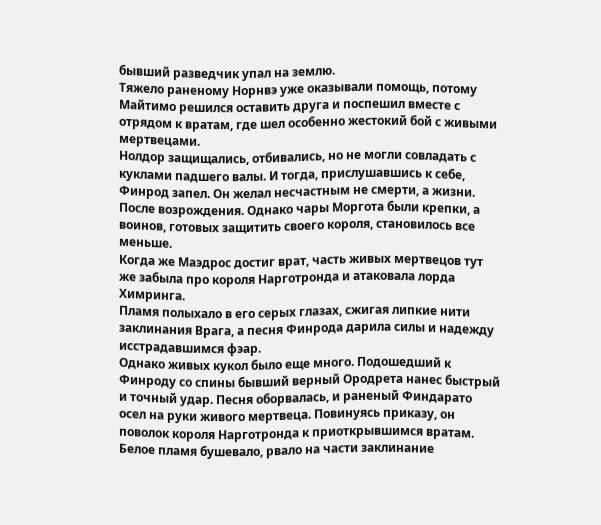бывший разведчик упал на землю.
Тяжело раненому Норнвэ уже оказывали помощь, потому Майтимо решился оставить друга и поспешил вместе с отрядом к вратам, где шел особенно жестокий бой с живыми мертвецами.
Нолдор защищались, отбивались, но не могли совладать с куклами падшего валы. И тогда, прислушавшись к себе, Финрод запел. Он желал несчастным не смерти, а жизни. После возрождения. Однако чары Моргота были крепки, а воинов, готовых защитить своего короля, становилось все меньше.
Когда же Маэдрос достиг врат, часть живых мертвецов тут же забыла про короля Нарготронда и атаковала лорда Химринга.
Пламя полыхало в его серых глазах, сжигая липкие нити заклинания Врага, а песня Финрода дарила силы и надежду исстрадавшимся фэар.
Однако живых кукол было еще много. Подошедший к Финроду со спины бывший верный Ородрета нанес быстрый и точный удар. Песня оборвалась, и раненый Финдарато осел на руки живого мертвеца. Повинуясь приказу, он поволок короля Нарготронда к приоткрывшимся вратам.
Белое пламя бушевало, рвало на части заклинание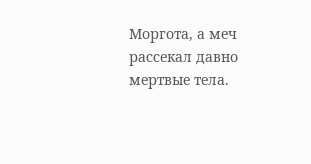Моргота, а меч рассекал давно мертвые тела.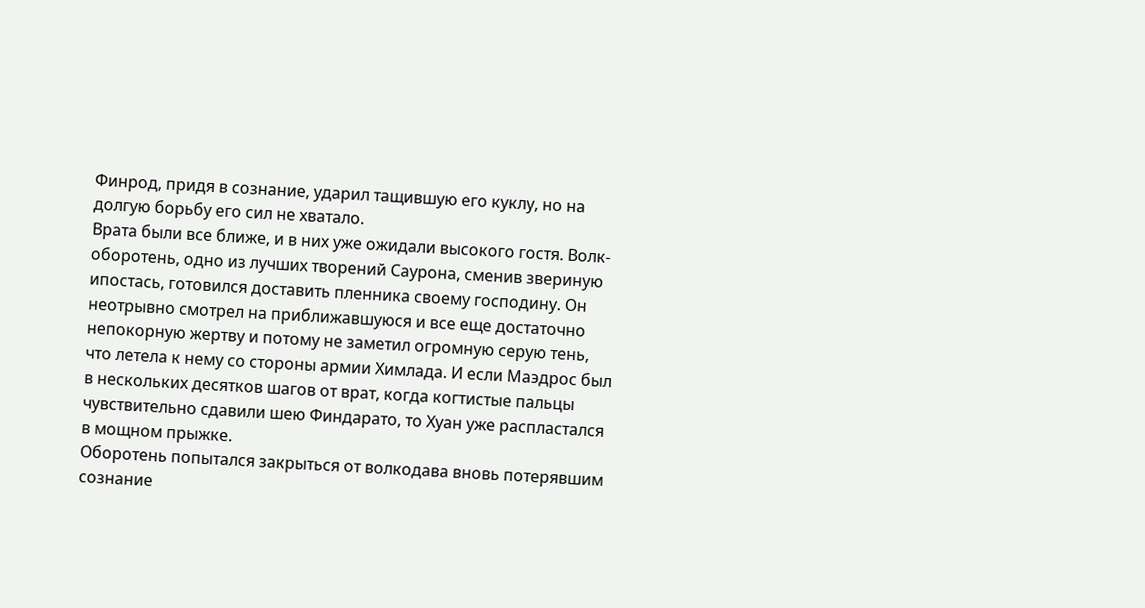Финрод, придя в сознание, ударил тащившую его куклу, но на долгую борьбу его сил не хватало.
Врата были все ближе, и в них уже ожидали высокого гостя. Волк-оборотень, одно из лучших творений Саурона, сменив звериную ипостась, готовился доставить пленника своему господину. Он неотрывно смотрел на приближавшуюся и все еще достаточно непокорную жертву и потому не заметил огромную серую тень, что летела к нему со стороны армии Химлада. И если Маэдрос был в нескольких десятков шагов от врат, когда когтистые пальцы чувствительно сдавили шею Финдарато, то Хуан уже распластался в мощном прыжке.
Оборотень попытался закрыться от волкодава вновь потерявшим сознание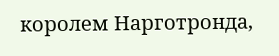королем Нарготронда,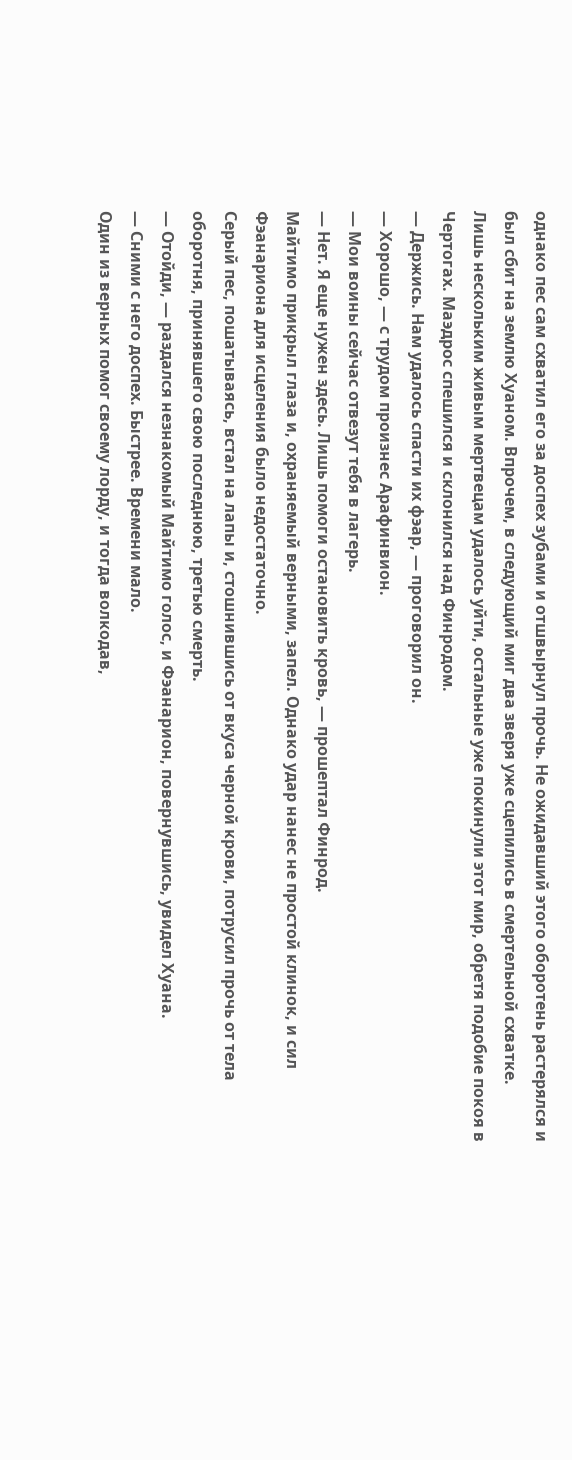однако пес сам схватил его за доспех зубами и отшвырнул прочь. Не ожидавший этого оборотень растерялся и был сбит на землю Хуаном. Впрочем, в следующий миг два зверя уже сцепились в смертельной схватке.
Лишь нескольким живым мертвецам удалось уйти, остальные уже покинули этот мир, обретя подобие покоя в Чертогах. Маэдрос спешился и склонился над Финродом.
— Держись. Нам удалось спасти их фэар, — проговорил он.
— Хорошо, — с трудом произнес Арафинвион.
— Мои воины сейчас отвезут тебя в лагерь.
— Нет. Я еще нужен здесь. Лишь помоги остановить кровь, — прошептал Финрод.
Майтимо прикрыл глаза и, охраняемый верными, запел. Однако удар нанес не простой клинок, и сил Фэанариона для исцеления было недостаточно.
Серый пес, пошатываясь, встал на лапы и, стошнившись от вкуса черной крови, потрусил прочь от тела оборотня, принявшего свою последнюю, третью смерть.
— Отойди, — раздался незнакомый Майтимо голос, и Фэанарион, повернувшись, увидел Хуана.
— Сними с него доспех. Быстрее. Времени мало.
Один из верных помог своему лорду, и тогда волкодав,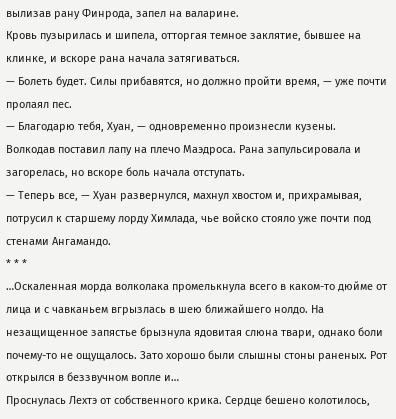вылизав рану Финрода, запел на валарине.
Кровь пузырилась и шипела, отторгая темное заклятие, бывшее на клинке, и вскоре рана начала затягиваться.
— Болеть будет. Силы прибавятся, но должно пройти время, — уже почти пролаял пес.
— Благодарю тебя, Хуан, — одновременно произнесли кузены.
Волкодав поставил лапу на плечо Маэдроса. Рана запульсировала и загорелась, но вскоре боль начала отступать.
— Теперь все, — Хуан развернулся, махнул хвостом и, прихрамывая, потрусил к старшему лорду Химлада, чье войско стояло уже почти под стенами Ангамандо.
* * *
…Оскаленная морда волколака промелькнула всего в каком-то дюйме от лица и с чавканьем вгрызлась в шею ближайшего нолдо. На незащищенное запястье брызнула ядовитая слюна твари, однако боли почему-то не ощущалось. Зато хорошо были слышны стоны раненых. Рот открылся в беззвучном вопле и…
Проснулась Лехтэ от собственного крика. Сердце бешено колотилось,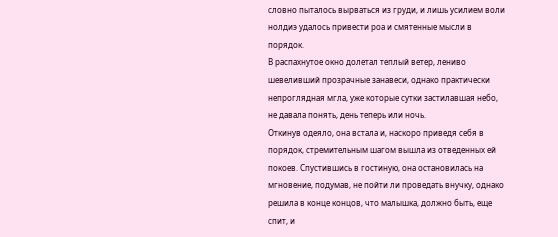словно пыталось вырваться из груди, и лишь усилием воли нолдиэ удалось привести роа и смятенные мысли в порядок.
В распахнутое окно долетал теплый ветер, лениво шевеливший прозрачные занавеси, однако практически непроглядная мгла, уже которые сутки застилавшая небо, не давала понять, день теперь или ночь.
Откинув одеяло, она встала и, наскоро приведя себя в порядок, стремительным шагом вышла из отведенных ей покоев. Спустившись в гостиную, она остановилась на мгновение, подумав, не пойти ли проведать внучку, однако решила в конце концов, что малышка, должно быть, еще спит, и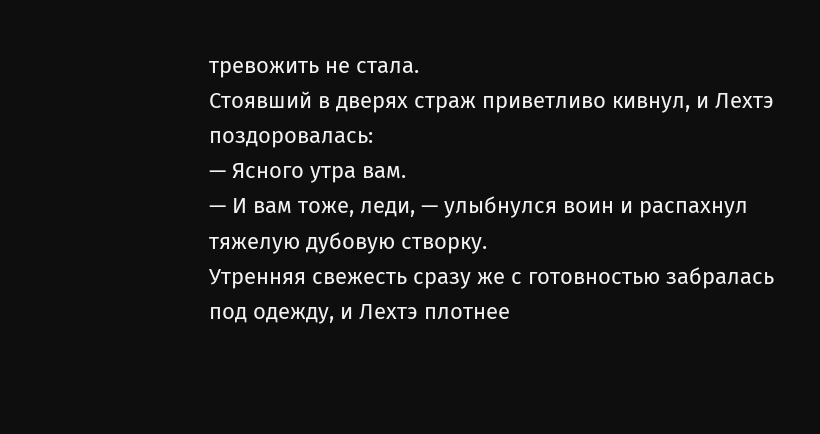тревожить не стала.
Стоявший в дверях страж приветливо кивнул, и Лехтэ поздоровалась:
— Ясного утра вам.
— И вам тоже, леди, — улыбнулся воин и распахнул тяжелую дубовую створку.
Утренняя свежесть сразу же с готовностью забралась под одежду, и Лехтэ плотнее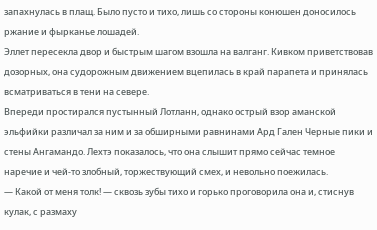запахнулась в плащ. Было пусто и тихо, лишь со стороны конюшен доносилось ржание и фырканье лошадей.
Эллет пересекла двор и быстрым шагом взошла на валганг. Кивком приветствовав дозорных, она судорожным движением вцепилась в край парапета и принялась всматриваться в тени на севере.
Впереди простирался пустынный Лотланн, однако острый взор аманской эльфийки различал за ним и за обширными равнинами Ард Гален Черные пики и стены Ангамандо. Лехтэ показалось, что она слышит прямо сейчас темное наречие и чей-то злобный, торжествующий смех, и невольно поежилась.
— Какой от меня толк! — сквозь зубы тихо и горько проговорила она и, стиснув кулак, с размаху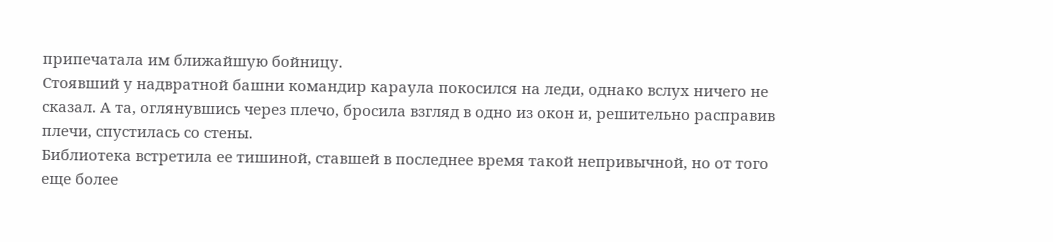припечатала им ближайшую бойницу.
Стоявший у надвратной башни командир караула покосился на леди, однако вслух ничего не сказал. А та, оглянувшись через плечо, бросила взгляд в одно из окон и, решительно расправив плечи, спустилась со стены.
Библиотека встретила ее тишиной, ставшей в последнее время такой непривычной, но от того еще более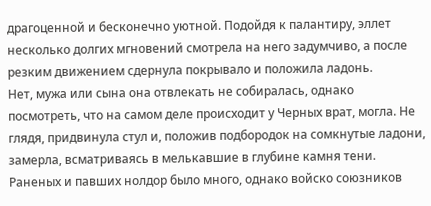драгоценной и бесконечно уютной. Подойдя к палантиру, эллет несколько долгих мгновений смотрела на него задумчиво, а после резким движением сдернула покрывало и положила ладонь.
Нет, мужа или сына она отвлекать не собиралась, однако посмотреть, что на самом деле происходит у Черных врат, могла. Не глядя, придвинула стул и, положив подбородок на сомкнутые ладони, замерла, всматриваясь в мелькавшие в глубине камня тени. Раненых и павших нолдор было много, однако войско союзников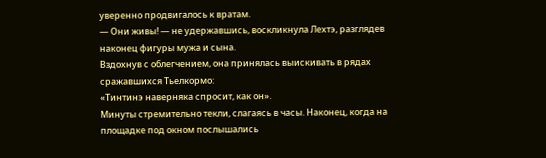уверенно продвигалось к вратам.
— Они живы! — не удержавшись, воскликнула Лехтэ, разглядев наконец фигуры мужа и сына.
Вздохнув с облегчением, она принялась выискивать в рядах сражавшихся Тьелкормо:
«Тинтинэ наверняка спросит, как он».
Минуты стремительно текли, слагаясь в часы. Наконец, когда на площадке под окном послышались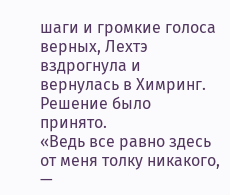шаги и громкие голоса верных, Лехтэ вздрогнула и вернулась в Химринг. Решение было принято.
«Ведь все равно здесь от меня толку никакого, —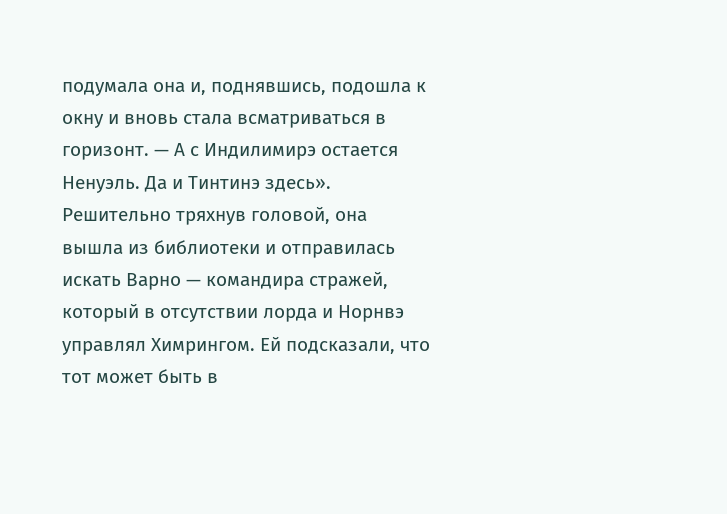подумала она и, поднявшись, подошла к окну и вновь стала всматриваться в горизонт. — А с Индилимирэ остается Ненуэль. Да и Тинтинэ здесь».
Решительно тряхнув головой, она вышла из библиотеки и отправилась искать Варно — командира стражей, который в отсутствии лорда и Норнвэ управлял Химрингом. Ей подсказали, что тот может быть в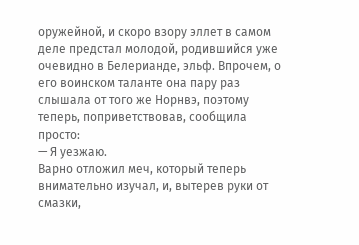оружейной, и скоро взору эллет в самом деле предстал молодой, родившийся уже очевидно в Белерианде, эльф. Впрочем, о его воинском таланте она пару раз слышала от того же Норнвэ, поэтому теперь, поприветствовав, сообщила просто:
— Я уезжаю.
Варно отложил меч, который теперь внимательно изучал, и, вытерев руки от смазки,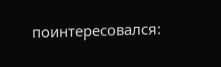поинтересовался: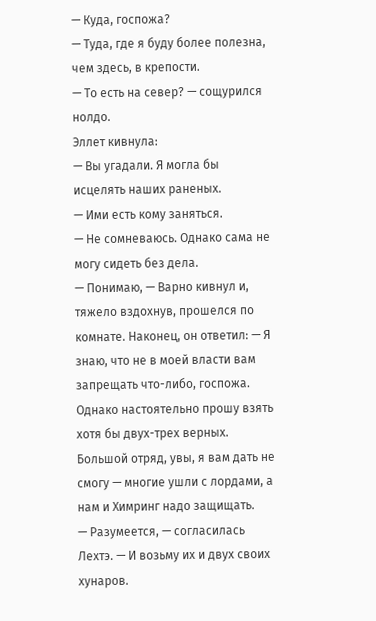— Куда, госпожа?
— Туда, где я буду более полезна, чем здесь, в крепости.
— То есть на север? — сощурился нолдо.
Эллет кивнула:
— Вы угадали. Я могла бы исцелять наших раненых.
— Ими есть кому заняться.
— Не сомневаюсь. Однако сама не могу сидеть без дела.
— Понимаю, — Варно кивнул и, тяжело вздохнув, прошелся по комнате. Наконец, он ответил: — Я знаю, что не в моей власти вам запрещать что-либо, госпожа. Однако настоятельно прошу взять хотя бы двух-трех верных. Большой отряд, увы, я вам дать не смогу — многие ушли с лордами, а нам и Химринг надо защищать.
— Разумеется, — согласилась Лехтэ. — И возьму их и двух своих хунаров.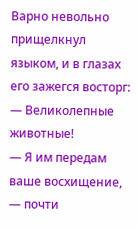Варно невольно прищелкнул языком, и в глазах его зажегся восторг:
— Великолепные животные!
— Я им передам ваше восхищение, — почти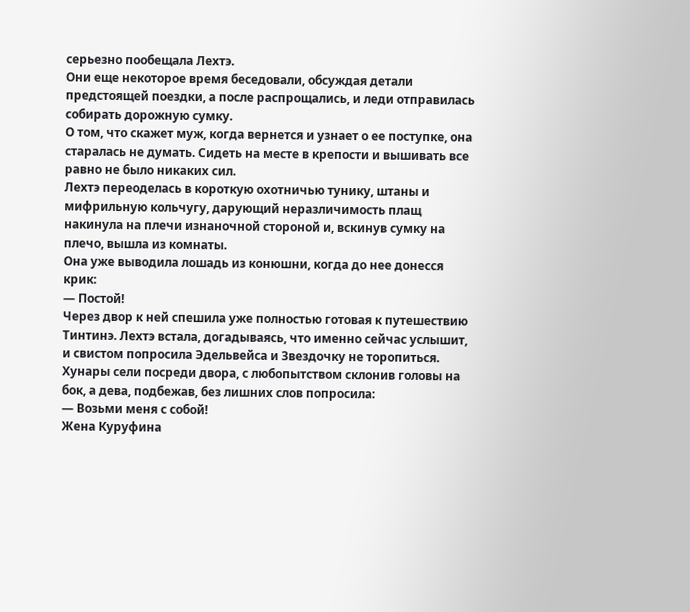серьезно пообещала Лехтэ.
Они еще некоторое время беседовали, обсуждая детали предстоящей поездки, а после распрощались, и леди отправилась собирать дорожную сумку.
О том, что скажет муж, когда вернется и узнает о ее поступке, она старалась не думать. Сидеть на месте в крепости и вышивать все равно не было никаких сил.
Лехтэ переоделась в короткую охотничью тунику, штаны и мифрильную кольчугу, дарующий неразличимость плащ накинула на плечи изнаночной стороной и, вскинув сумку на плечо, вышла из комнаты.
Она уже выводила лошадь из конюшни, когда до нее донесся крик:
— Постой!
Через двор к ней спешила уже полностью готовая к путешествию Тинтинэ. Лехтэ встала, догадываясь, что именно сейчас услышит, и свистом попросила Эдельвейса и Звездочку не торопиться. Хунары сели посреди двора, с любопытством склонив головы на бок, а дева, подбежав, без лишних слов попросила:
— Возьми меня с собой!
Жена Куруфина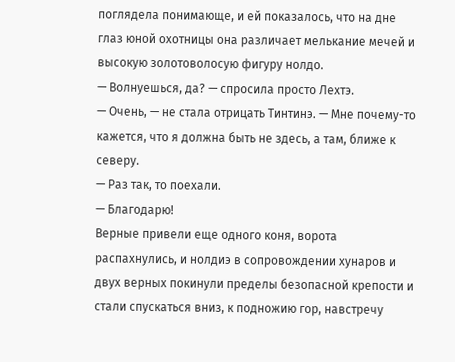поглядела понимающе, и ей показалось, что на дне глаз юной охотницы она различает мелькание мечей и высокую золотоволосую фигуру нолдо.
— Волнуешься, да? — спросила просто Лехтэ.
— Очень, — не стала отрицать Тинтинэ. — Мне почему-то кажется, что я должна быть не здесь, а там, ближе к северу.
— Раз так, то поехали.
— Благодарю!
Верные привели еще одного коня, ворота распахнулись, и нолдиэ в сопровождении хунаров и двух верных покинули пределы безопасной крепости и стали спускаться вниз, к подножию гор, навстречу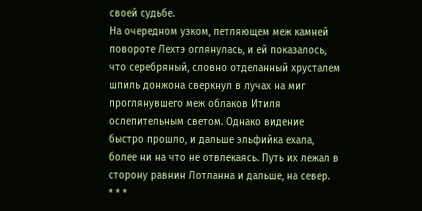своей судьбе.
На очередном узком, петляющем меж камней повороте Лехтэ оглянулась, и ей показалось, что серебряный, словно отделанный хрусталем шпиль донжона сверкнул в лучах на миг проглянувшего меж облаков Итиля ослепительным светом. Однако видение быстро прошло, и дальше эльфийка ехала, более ни на что не отвлекаясь. Путь их лежал в сторону равнин Лотланна и дальше, на север.
* * *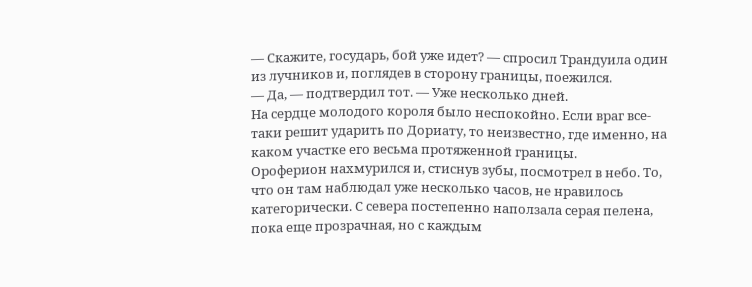— Скажите, государь, бой уже идет? — спросил Трандуила один из лучников и, поглядев в сторону границы, поежился.
— Да, — подтвердил тот. — Уже несколько дней.
На сердце молодого короля было неспокойно. Если враг все-таки решит ударить по Дориату, то неизвестно, где именно, на каком участке его весьма протяженной границы.
Ороферион нахмурился и, стиснув зубы, посмотрел в небо. То, что он там наблюдал уже несколько часов, не нравилось категорически. С севера постепенно наползала серая пелена, пока еще прозрачная, но с каждым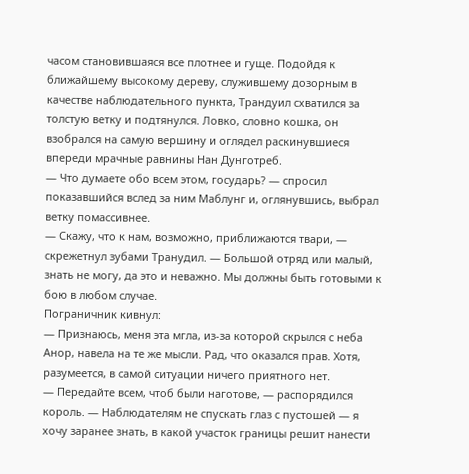часом становившаяся все плотнее и гуще. Подойдя к ближайшему высокому дереву, служившему дозорным в качестве наблюдательного пункта, Трандуил схватился за толстую ветку и подтянулся. Ловко, словно кошка, он взобрался на самую вершину и оглядел раскинувшиеся впереди мрачные равнины Нан Дунготреб.
— Что думаете обо всем этом, государь? — спросил показавшийся вслед за ним Маблунг и, оглянувшись, выбрал ветку помассивнее.
— Скажу, что к нам, возможно, приближаются твари, — скрежетнул зубами Транудил. — Большой отряд или малый, знать не могу, да это и неважно. Мы должны быть готовыми к бою в любом случае.
Пограничник кивнул:
— Признаюсь, меня эта мгла, из-за которой скрылся с неба Анор, навела на те же мысли. Рад, что оказался прав. Хотя, разумеется, в самой ситуации ничего приятного нет.
— Передайте всем, чтоб были наготове, — распорядился король. — Наблюдателям не спускать глаз с пустошей — я хочу заранее знать, в какой участок границы решит нанести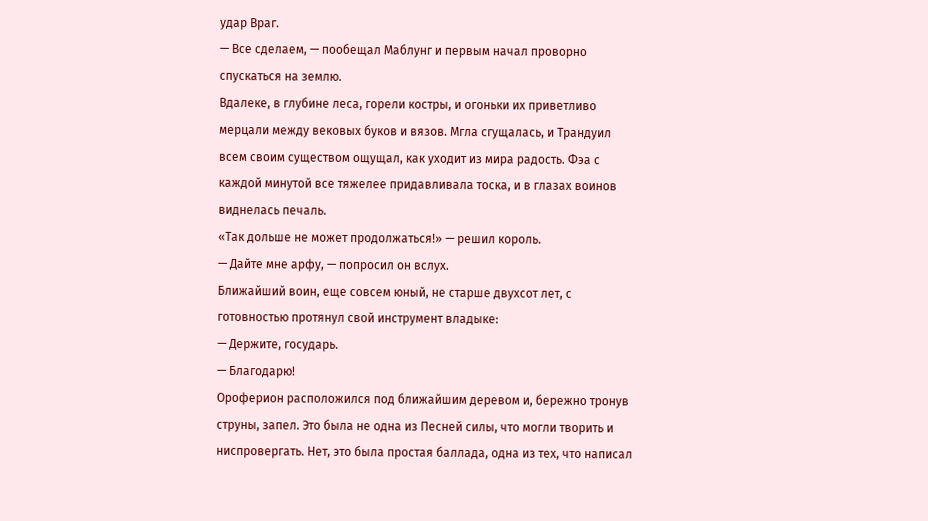удар Враг.
— Все сделаем, — пообещал Маблунг и первым начал проворно спускаться на землю.
Вдалеке, в глубине леса, горели костры, и огоньки их приветливо мерцали между вековых буков и вязов. Мгла сгущалась, и Трандуил всем своим существом ощущал, как уходит из мира радость. Фэа с каждой минутой все тяжелее придавливала тоска, и в глазах воинов виднелась печаль.
«Так дольше не может продолжаться!» — решил король.
— Дайте мне арфу, — попросил он вслух.
Ближайший воин, еще совсем юный, не старше двухсот лет, с готовностью протянул свой инструмент владыке:
— Держите, государь.
— Благодарю!
Ороферион расположился под ближайшим деревом и, бережно тронув струны, запел. Это была не одна из Песней силы, что могли творить и ниспровергать. Нет, это была простая баллада, одна из тех, что написал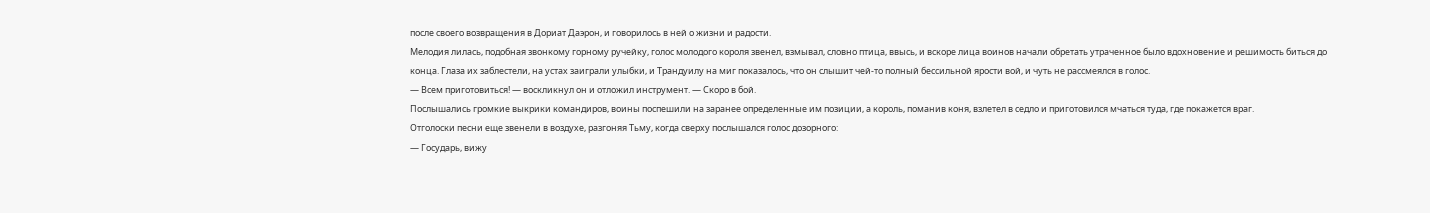после своего возвращения в Дориат Даэрон, и говорилось в ней о жизни и радости.
Мелодия лилась, подобная звонкому горному ручейку, голос молодого короля звенел, взмывал, словно птица, ввысь, и вскоре лица воинов начали обретать утраченное было вдохновение и решимость биться до конца. Глаза их заблестели, на устах заиграли улыбки, и Трандуилу на миг показалось, что он слышит чей-то полный бессильной ярости вой, и чуть не рассмеялся в голос.
— Всем приготовиться! — воскликнул он и отложил инструмент. — Скоро в бой.
Послышались громкие выкрики командиров, воины поспешили на заранее определенные им позиции, а король, поманив коня, взлетел в седло и приготовился мчаться туда, где покажется враг.
Отголоски песни еще звенели в воздухе, разгоняя Тьму, когда сверху послышался голос дозорного:
— Государь, вижу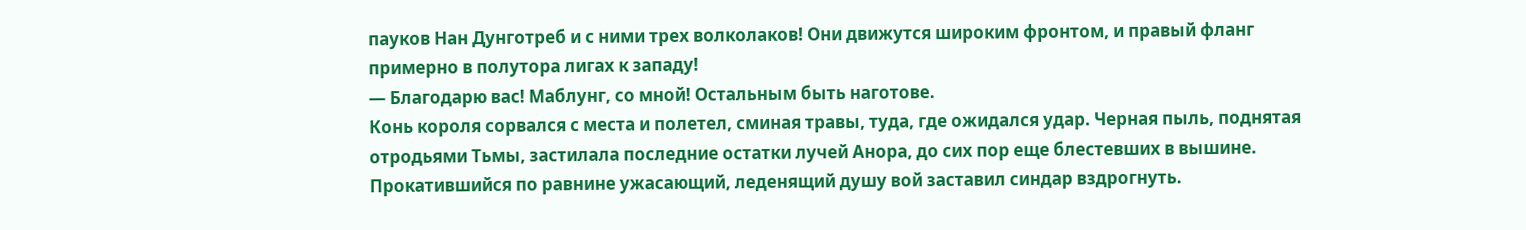пауков Нан Дунготреб и с ними трех волколаков! Они движутся широким фронтом, и правый фланг примерно в полутора лигах к западу!
— Благодарю вас! Маблунг, со мной! Остальным быть наготове.
Конь короля сорвался с места и полетел, сминая травы, туда, где ожидался удар. Черная пыль, поднятая отродьями Тьмы, застилала последние остатки лучей Анора, до сих пор еще блестевших в вышине.
Прокатившийся по равнине ужасающий, леденящий душу вой заставил синдар вздрогнуть.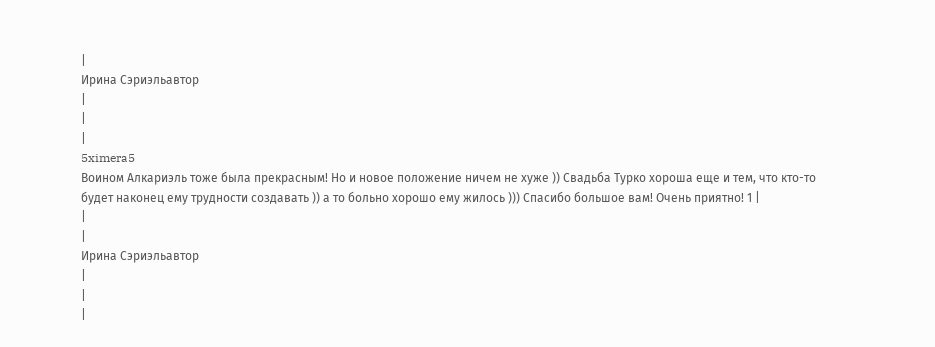|
Ирина Сэриэльавтор
|
|
|
5ximera5
Воином Алкариэль тоже была прекрасным! Но и новое положение ничем не хуже )) Свадьба Турко хороша еще и тем, что кто-то будет наконец ему трудности создавать )) а то больно хорошо ему жилось ))) Спасибо большое вам! Очень приятно! 1 |
|
|
Ирина Сэриэльавтор
|
|
|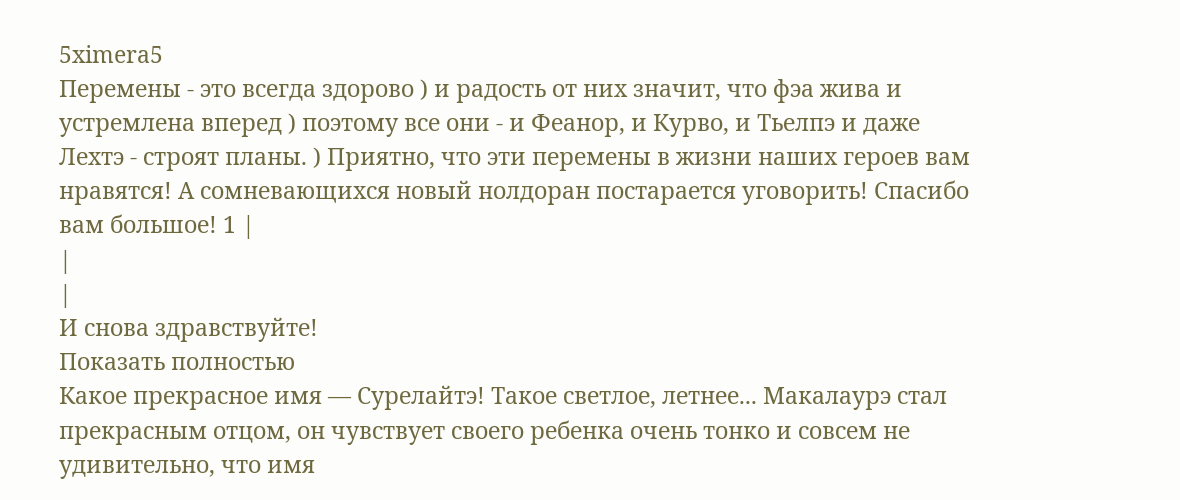5ximera5
Перемены - это всегда здорово ) и радость от них значит, что фэа жива и устремлена вперед ) поэтому все они - и Феанор, и Курво, и Тьелпэ и даже Лехтэ - строят планы. ) Приятно, что эти перемены в жизни наших героев вам нравятся! А сомневающихся новый нолдоран постарается уговорить! Спасибо вам большое! 1 |
|
|
И снова здравствуйте!
Показать полностью
Какое прекрасное имя — Сурелайтэ! Такое светлое, летнее... Макалаурэ стал прекрасным отцом, он чувствует своего ребенка очень тонко и совсем не удивительно, что имя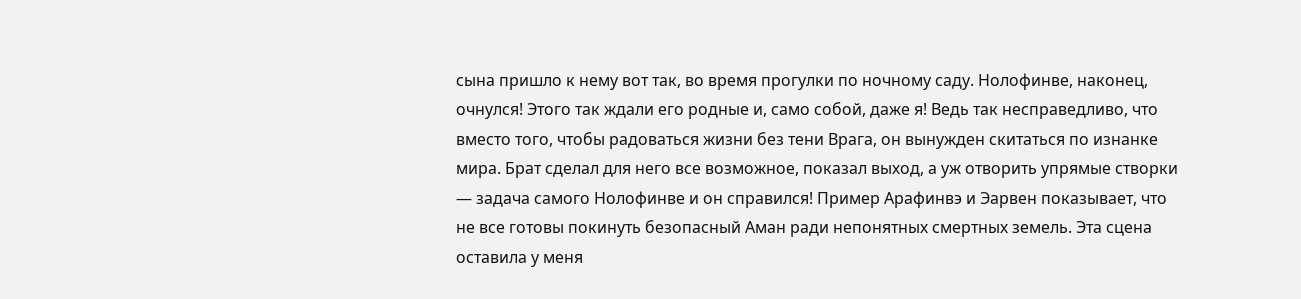сына пришло к нему вот так, во время прогулки по ночному саду. Нолофинве, наконец, очнулся! Этого так ждали его родные и, само собой, даже я! Ведь так несправедливо, что вместо того, чтобы радоваться жизни без тени Врага, он вынужден скитаться по изнанке мира. Брат сделал для него все возможное, показал выход, а уж отворить упрямые створки — задача самого Нолофинве и он справился! Пример Арафинвэ и Эарвен показывает, что не все готовы покинуть безопасный Аман ради непонятных смертных земель. Эта сцена оставила у меня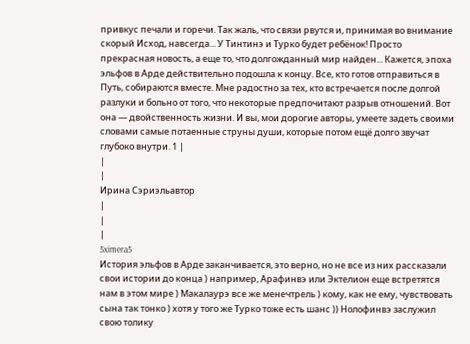привкус печали и горечи. Так жаль, что связи рвутся и, принимая во внимание скорый Исход, навсегда... У Тинтинэ и Турко будет ребёнок! Просто прекрасная новость, а еще то, что долгожданный мир найден... Кажется, эпоха эльфов в Арде действительно подошла к концу. Все, кто готов отправиться в Путь, собираются вместе. Мне радостно за тех, кто встречается после долгой разлуки и больно от того, что некоторые предпочитают разрыв отношений. Вот она — двойственность жизни. И вы, мои дорогие авторы, умеете задеть своими словами самые потаенные струны души, которые потом ещё долго звучат глубоко внутри. 1 |
|
|
Ирина Сэриэльавтор
|
|
|
5ximera5
История эльфов в Арде заканчивается, это верно, но не все из них рассказали свои истории до конца ) например, Арафинвэ или Эктелион еще встретятся нам в этом мире ) Макалаурэ все же менечтрель ) кому, как не ему, чувствовать сына так тонко ) хотя у того же Турко тоже есть шанс )) Нолофинвэ заслужил свою толику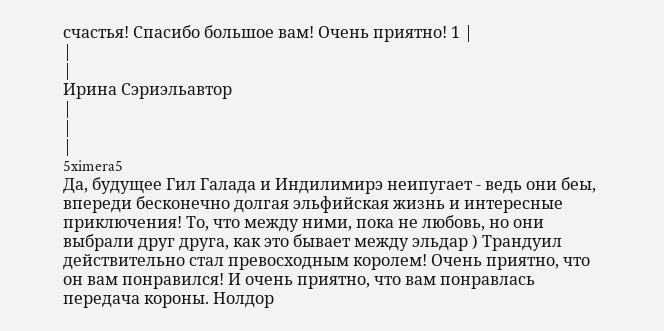счастья! Спасибо большое вам! Очень приятно! 1 |
|
|
Ирина Сэриэльавтор
|
|
|
5ximera5
Да, будущее Гил Галада и Индилимирэ неипугает - ведь они беы, впереди бесконечно долгая эльфийская жизнь и интересные приключения! То, что между ними, пока не любовь, но они выбрали друг друга, как это бывает между эльдар ) Трандуил действительно стал превосходным королем! Очень приятно, что он вам понравился! И очень приятно, что вам понравлась передача короны. Нолдор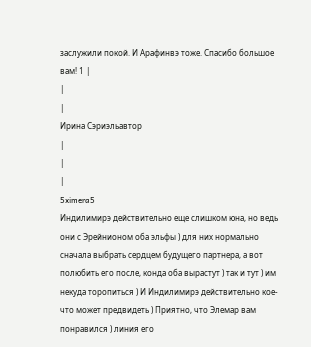заслужили покой. И Арафинвэ тоже. Спасибо большое вам! 1 |
|
|
Ирина Сэриэльавтор
|
|
|
5ximera5
Индилимирэ действительно еще слишком юна, но ведь они с Эрейнионом оба эльфы ) для них нормально сначала выбрать сердцем будущего партнера, а вот полюбить его после, конда оба вырастут ) так и тут ) им некуда торопиться ) И Индилимирэ действительно кое-что может предвидеть ) Приятно, что Элемар вам понравился ) линия его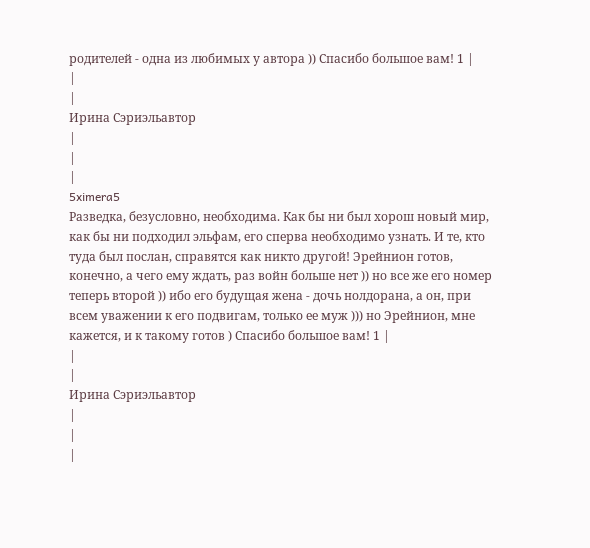родителей - одна из любимых у автора )) Спасибо большое вам! 1 |
|
|
Ирина Сэриэльавтор
|
|
|
5ximera5
Разведка, безусловно, необходима. Как бы ни был хорош новый мир, как бы ни подходил эльфам, его сперва необходимо узнать. И те, кто туда был послан, справятся как никто другой! Эрейнион готов, конечно, а чего ему ждать, раз войн больше нет )) но все же его номер теперь второй )) ибо его будущая жена - дочь нолдорана, а он, при всем уважении к его подвигам, только ее муж ))) но Эрейнион, мне кажется, и к такому готов ) Спасибо большое вам! 1 |
|
|
Ирина Сэриэльавтор
|
|
|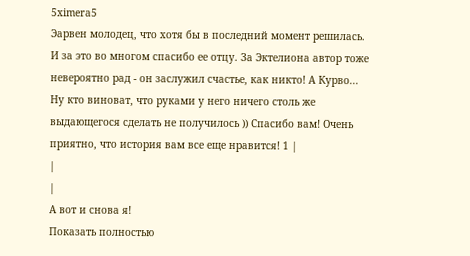5ximera5
Эарвен молодец, что хотя бы в последний момент решилась. И за это во многом спасибо ее отцу. За Эктелиона автор тоже невероятно рад - он заслужил счастье, как никто! А Курво... Ну кто виноват, что руками у него ничего столь же выдающегося сделать не получилось )) Спасибо вам! Очень приятно, что история вам все еще нравится! 1 |
|
|
А вот и снова я!
Показать полностью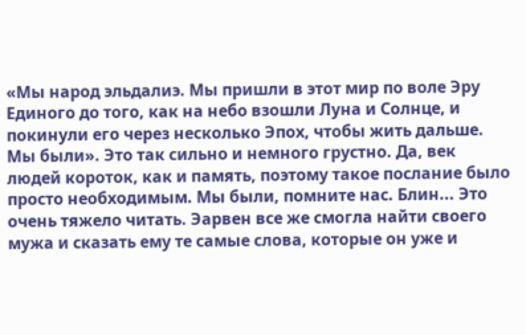«Мы народ эльдалиэ. Мы пришли в этот мир по воле Эру Единого до того, как на небо взошли Луна и Солнце, и покинули его через несколько Эпох, чтобы жить дальше. Мы были». Это так сильно и немного грустно. Да, век людей короток, как и память, поэтому такое послание было просто необходимым. Мы были, помните нас. Блин... Это очень тяжело читать. Эарвен все же смогла найти своего мужа и сказать ему те самые слова, которые он уже и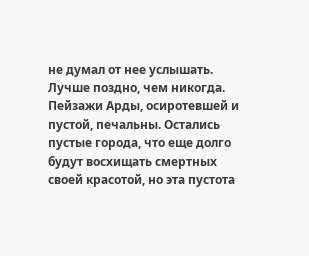не думал от нее услышать. Лучше поздно, чем никогда. Пейзажи Арды, осиротевшей и пустой, печальны. Остались пустые города, что еще долго будут восхищать смертных своей красотой, но эта пустота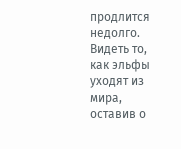продлится недолго. Видеть то, как эльфы уходят из мира, оставив о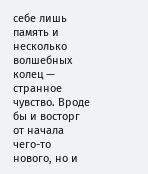себе лишь память и несколько волшебных колец — странное чувство. Вроде бы и восторг от начала чего-то нового, но и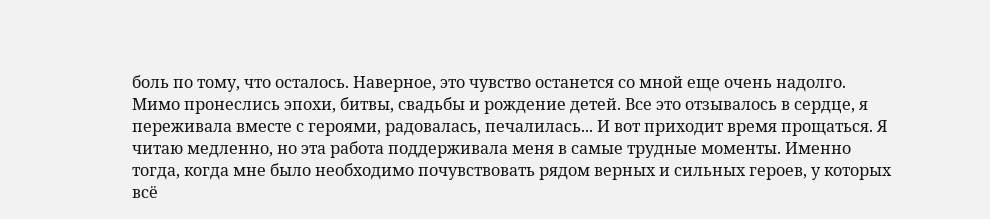боль по тому, что осталось. Наверное, это чувство останется со мной еще очень надолго. Мимо пронеслись эпохи, битвы, свадьбы и рождение детей. Все это отзывалось в сердце, я переживала вместе с героями, радовалась, печалилась... И вот приходит время прощаться. Я читаю медленно, но эта работа поддерживала меня в самые трудные моменты. Именно тогда, когда мне было необходимо почувствовать рядом верных и сильных героев, у которых всё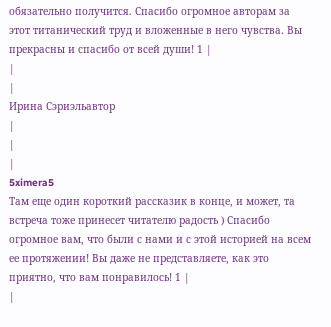обязательно получится. Спасибо огромное авторам за этот титанический труд и вложенные в него чувства. Вы прекрасны и спасибо от всей души! 1 |
|
|
Ирина Сэриэльавтор
|
|
|
5ximera5
Там еще один короткий рассказик в конце, и может, та встреча тоже принесет читателю радость ) Спасибо огромное вам, что были с нами и с этой историей на всем ее протяжении! Вы даже не представляете, как это приятно, что вам понравилось! 1 |
|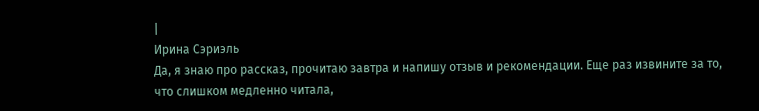|
Ирина Сэриэль
Да, я знаю про рассказ, прочитаю завтра и напишу отзыв и рекомендации. Еще раз извините за то, что слишком медленно читала,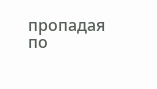пропадая по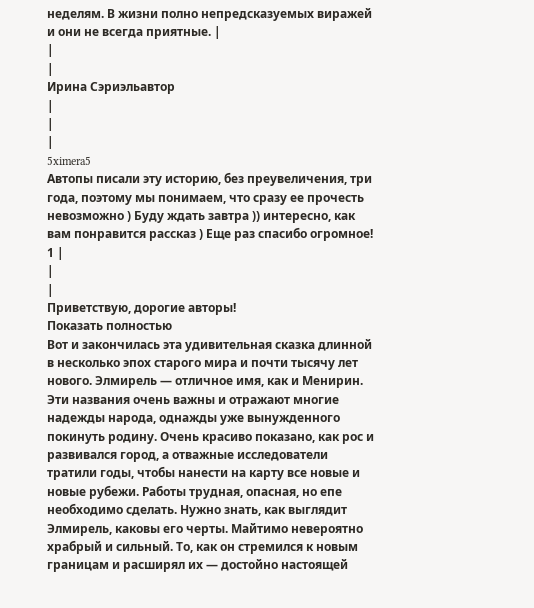неделям. В жизни полно непредсказуемых виражей и они не всегда приятные. |
|
|
Ирина Сэриэльавтор
|
|
|
5ximera5
Автопы писали эту историю, без преувеличения, три года, поэтому мы понимаем, что сразу ее прочесть невозможно ) Буду ждать завтра )) интересно, как вам понравится рассказ ) Еще раз спасибо огромное! 1 |
|
|
Приветствую, дорогие авторы!
Показать полностью
Вот и закончилась эта удивительная сказка длинной в несколько эпох старого мира и почти тысячу лет нового. Элмирель — отличное имя, как и Менирин. Эти названия очень важны и отражают многие надежды народа, однажды уже вынужденного покинуть родину. Очень красиво показано, как рос и развивался город, а отважные исследователи тратили годы, чтобы нанести на карту все новые и новые рубежи. Работы трудная, опасная, но епе необходимо сделать. Нужно знать, как выглядит Элмирель, каковы его черты. Майтимо невероятно храбрый и сильный. То, как он стремился к новым границам и расширял их — достойно настоящей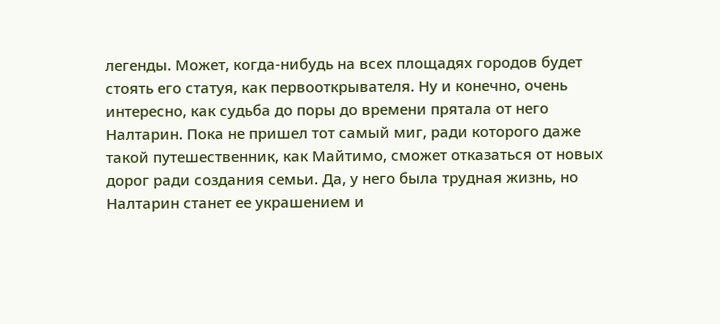легенды. Может, когда-нибудь на всех площадях городов будет стоять его статуя, как первооткрывателя. Ну и конечно, очень интересно, как судьба до поры до времени прятала от него Налтарин. Пока не пришел тот самый миг, ради которого даже такой путешественник, как Майтимо, сможет отказаться от новых дорог ради создания семьи. Да, у него была трудная жизнь, но Налтарин станет ее украшением и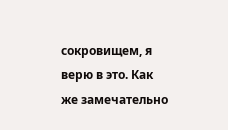сокровищем, я верю в это. Как же замечательно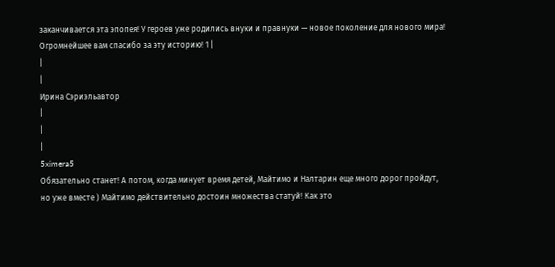заканчивается эта эпопея! У героев уже родились внуки и правнуки — новое поколение для нового мира! Огромнейшее вам спасибо за эту историю! 1 |
|
|
Ирина Сэриэльавтор
|
|
|
5ximera5
Обязательно станет! А потом, когда минует время детей, Майтимо и Налтарин еще много дорог пройдут, но уже вместе ) Майтимо действительно достоин множества статуй! Как это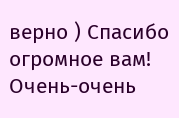верно ) Спасибо огромное вам! Очень-очень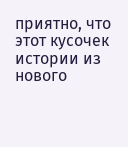приятно, что этот кусочек истории из нового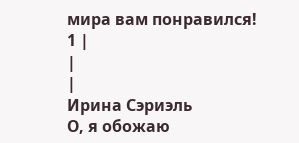мира вам понравился! 1 |
|
|
Ирина Сэриэль
О, я обожаю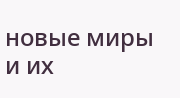новые миры и их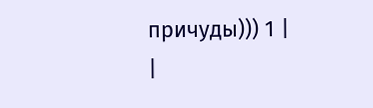причуды))) 1 |
|